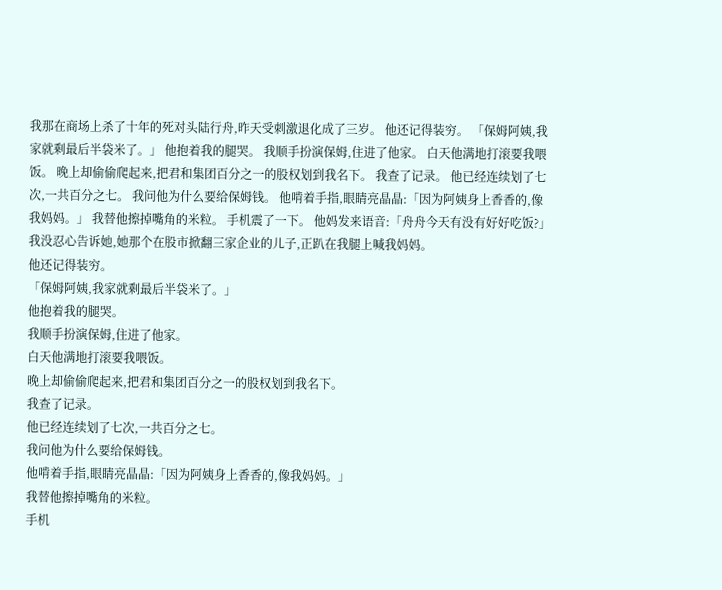我那在商场上杀了十年的死对头陆行舟,昨天受刺激退化成了三岁。 他还记得装穷。 「保姆阿姨,我家就剩最后半袋米了。」 他抱着我的腿哭。 我顺手扮演保姆,住进了他家。 白天他满地打滚要我喂饭。 晚上却偷偷爬起来,把君和集团百分之一的股权划到我名下。 我查了记录。 他已经连续划了七次,一共百分之七。 我问他为什么要给保姆钱。 他啃着手指,眼睛亮晶晶:「因为阿姨身上香香的,像我妈妈。」 我替他擦掉嘴角的米粒。 手机震了一下。 他妈发来语音:「舟舟今天有没有好好吃饭?」 我没忍心告诉她,她那个在股市掀翻三家企业的儿子,正趴在我腿上喊我妈妈。
他还记得装穷。
「保姆阿姨,我家就剩最后半袋米了。」
他抱着我的腿哭。
我顺手扮演保姆,住进了他家。
白天他满地打滚要我喂饭。
晚上却偷偷爬起来,把君和集团百分之一的股权划到我名下。
我查了记录。
他已经连续划了七次,一共百分之七。
我问他为什么要给保姆钱。
他啃着手指,眼睛亮晶晶:「因为阿姨身上香香的,像我妈妈。」
我替他擦掉嘴角的米粒。
手机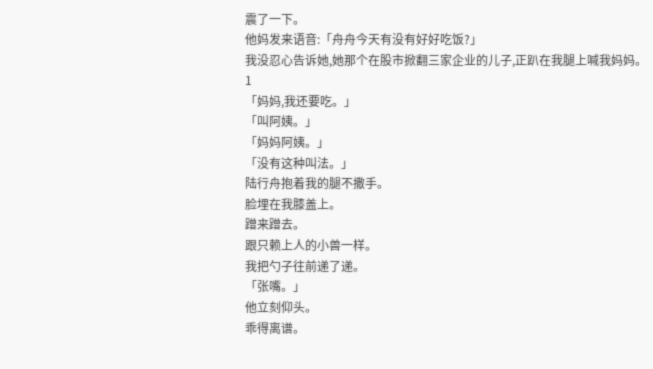震了一下。
他妈发来语音:「舟舟今天有没有好好吃饭?」
我没忍心告诉她,她那个在股市掀翻三家企业的儿子,正趴在我腿上喊我妈妈。
1
「妈妈,我还要吃。」
「叫阿姨。」
「妈妈阿姨。」
「没有这种叫法。」
陆行舟抱着我的腿不撒手。
脸埋在我膝盖上。
蹭来蹭去。
跟只赖上人的小兽一样。
我把勺子往前递了递。
「张嘴。」
他立刻仰头。
乖得离谱。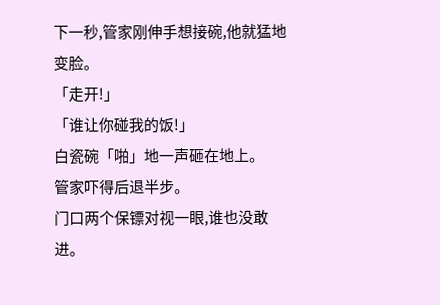下一秒,管家刚伸手想接碗,他就猛地变脸。
「走开!」
「谁让你碰我的饭!」
白瓷碗「啪」地一声砸在地上。
管家吓得后退半步。
门口两个保镖对视一眼,谁也没敢进。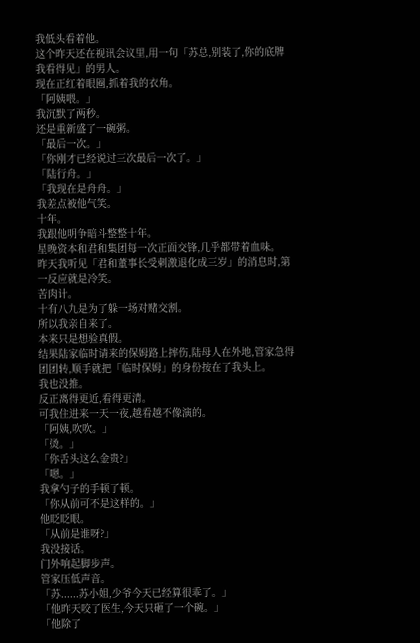我低头看着他。
这个昨天还在视讯会议里,用一句「苏总,别装了,你的底牌我看得见」的男人。
现在正红着眼圈,抓着我的衣角。
「阿姨喂。」
我沉默了两秒。
还是重新盛了一碗粥。
「最后一次。」
「你刚才已经说过三次最后一次了。」
「陆行舟。」
「我现在是舟舟。」
我差点被他气笑。
十年。
我跟他明争暗斗整整十年。
星晚资本和君和集团每一次正面交锋,几乎都带着血味。
昨天我听见「君和董事长受刺激退化成三岁」的消息时,第一反应就是冷笑。
苦肉计。
十有八九是为了躲一场对赌交割。
所以我亲自来了。
本来只是想验真假。
结果陆家临时请来的保姆路上摔伤,陆母人在外地,管家急得团团转,顺手就把「临时保姆」的身份按在了我头上。
我也没推。
反正离得更近,看得更清。
可我住进来一天一夜,越看越不像演的。
「阿姨,吹吹。」
「烫。」
「你舌头这么金贵?」
「嗯。」
我拿勺子的手顿了顿。
「你从前可不是这样的。」
他眨眨眼。
「从前是谁呀?」
我没接话。
门外响起脚步声。
管家压低声音。
「苏......苏小姐,少爷今天已经算很乖了。」
「他昨天咬了医生,今天只砸了一个碗。」
「他除了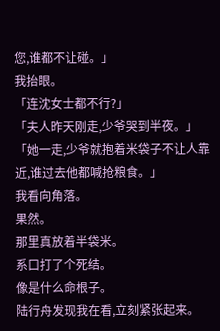您,谁都不让碰。」
我抬眼。
「连沈女士都不行?」
「夫人昨天刚走,少爷哭到半夜。」
「她一走,少爷就抱着米袋子不让人靠近,谁过去他都喊抢粮食。」
我看向角落。
果然。
那里真放着半袋米。
系口打了个死结。
像是什么命根子。
陆行舟发现我在看,立刻紧张起来。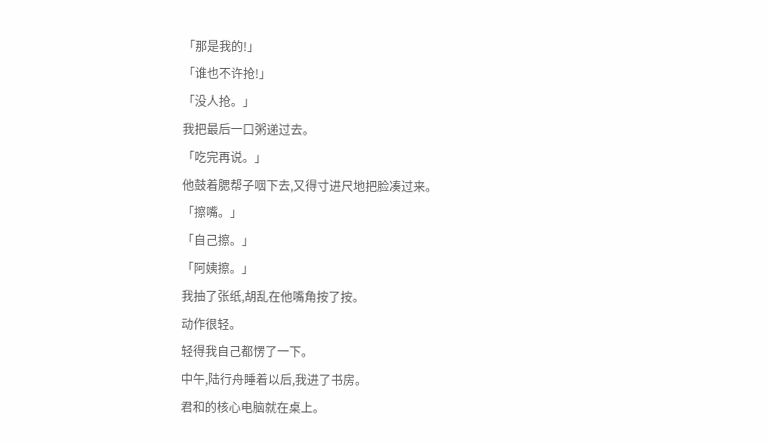「那是我的!」
「谁也不许抢!」
「没人抢。」
我把最后一口粥递过去。
「吃完再说。」
他鼓着腮帮子咽下去,又得寸进尺地把脸凑过来。
「擦嘴。」
「自己擦。」
「阿姨擦。」
我抽了张纸,胡乱在他嘴角按了按。
动作很轻。
轻得我自己都愣了一下。
中午,陆行舟睡着以后,我进了书房。
君和的核心电脑就在桌上。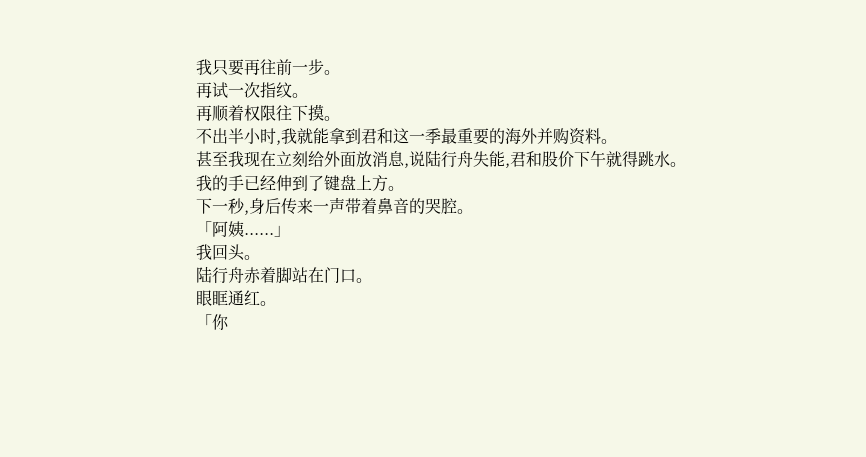我只要再往前一步。
再试一次指纹。
再顺着权限往下摸。
不出半小时,我就能拿到君和这一季最重要的海外并购资料。
甚至我现在立刻给外面放消息,说陆行舟失能,君和股价下午就得跳水。
我的手已经伸到了键盘上方。
下一秒,身后传来一声带着鼻音的哭腔。
「阿姨......」
我回头。
陆行舟赤着脚站在门口。
眼眶通红。
「你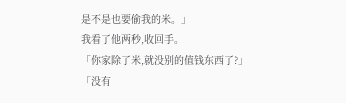是不是也要偷我的米。」
我看了他两秒,收回手。
「你家除了米,就没别的值钱东西了?」
「没有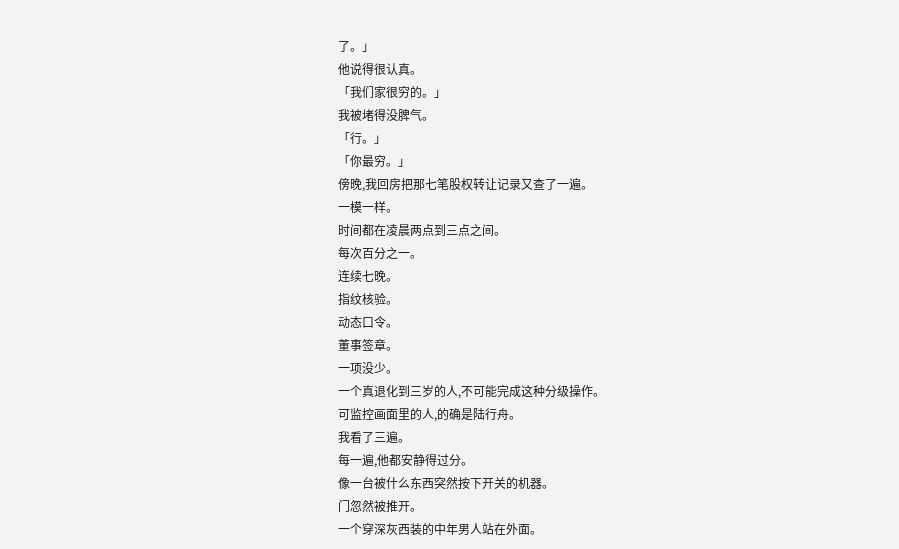了。」
他说得很认真。
「我们家很穷的。」
我被堵得没脾气。
「行。」
「你最穷。」
傍晚,我回房把那七笔股权转让记录又查了一遍。
一模一样。
时间都在凌晨两点到三点之间。
每次百分之一。
连续七晚。
指纹核验。
动态口令。
董事签章。
一项没少。
一个真退化到三岁的人,不可能完成这种分级操作。
可监控画面里的人,的确是陆行舟。
我看了三遍。
每一遍,他都安静得过分。
像一台被什么东西突然按下开关的机器。
门忽然被推开。
一个穿深灰西装的中年男人站在外面。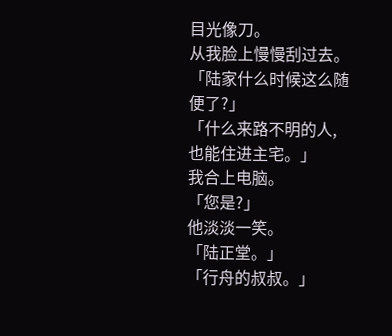目光像刀。
从我脸上慢慢刮过去。
「陆家什么时候这么随便了?」
「什么来路不明的人,也能住进主宅。」
我合上电脑。
「您是?」
他淡淡一笑。
「陆正堂。」
「行舟的叔叔。」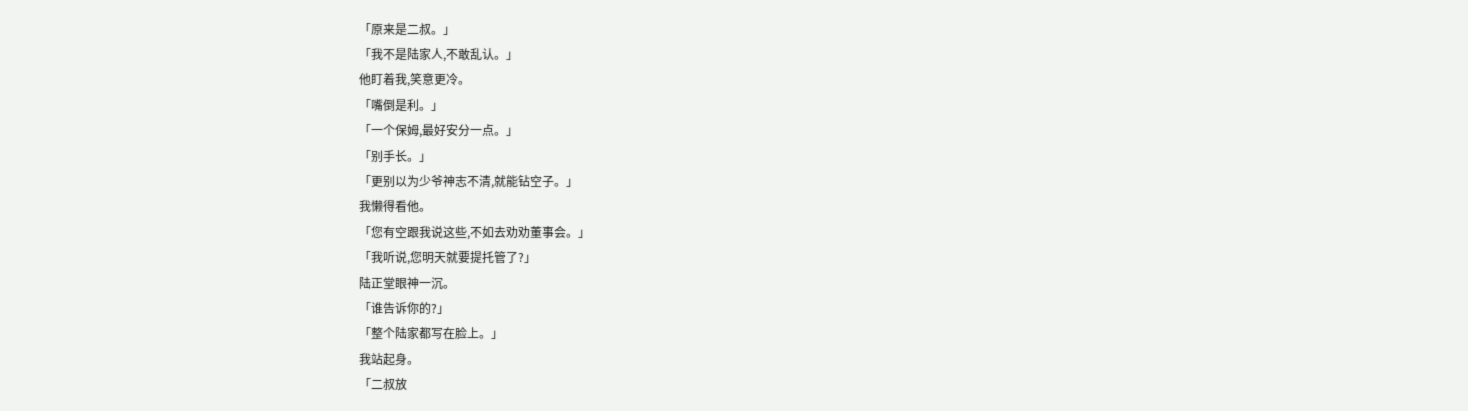「原来是二叔。」
「我不是陆家人,不敢乱认。」
他盯着我,笑意更冷。
「嘴倒是利。」
「一个保姆,最好安分一点。」
「别手长。」
「更别以为少爷神志不清,就能钻空子。」
我懒得看他。
「您有空跟我说这些,不如去劝劝董事会。」
「我听说,您明天就要提托管了?」
陆正堂眼神一沉。
「谁告诉你的?」
「整个陆家都写在脸上。」
我站起身。
「二叔放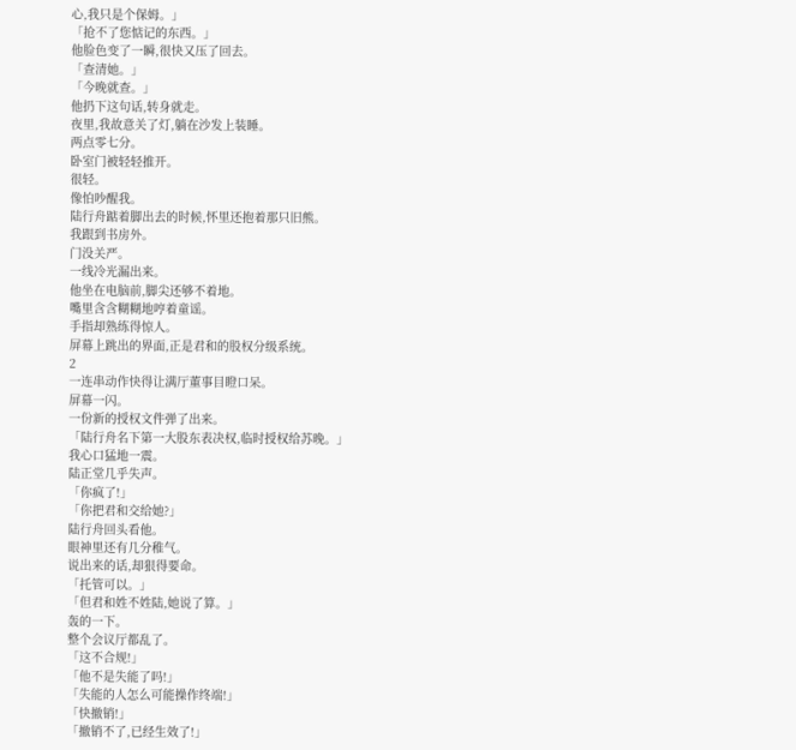心,我只是个保姆。」
「抢不了您惦记的东西。」
他脸色变了一瞬,很快又压了回去。
「查清她。」
「今晚就查。」
他扔下这句话,转身就走。
夜里,我故意关了灯,躺在沙发上装睡。
两点零七分。
卧室门被轻轻推开。
很轻。
像怕吵醒我。
陆行舟踮着脚出去的时候,怀里还抱着那只旧熊。
我跟到书房外。
门没关严。
一线冷光漏出来。
他坐在电脑前,脚尖还够不着地。
嘴里含含糊糊地哼着童谣。
手指却熟练得惊人。
屏幕上跳出的界面,正是君和的股权分级系统。
2
一连串动作快得让满厅董事目瞪口呆。
屏幕一闪。
一份新的授权文件弹了出来。
「陆行舟名下第一大股东表决权,临时授权给苏晚。」
我心口猛地一震。
陆正堂几乎失声。
「你疯了!」
「你把君和交给她?」
陆行舟回头看他。
眼神里还有几分稚气。
说出来的话,却狠得要命。
「托管可以。」
「但君和姓不姓陆,她说了算。」
轰的一下。
整个会议厅都乱了。
「这不合规!」
「他不是失能了吗!」
「失能的人怎么可能操作终端!」
「快撤销!」
「撤销不了,已经生效了!」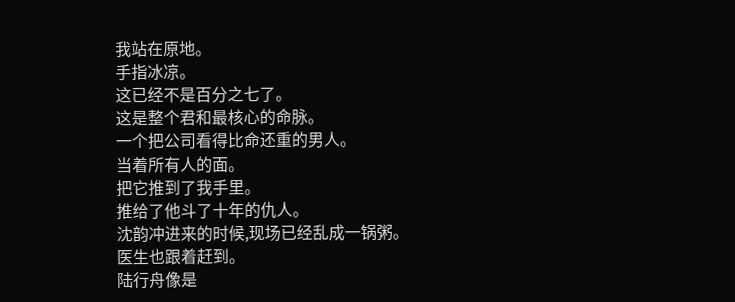我站在原地。
手指冰凉。
这已经不是百分之七了。
这是整个君和最核心的命脉。
一个把公司看得比命还重的男人。
当着所有人的面。
把它推到了我手里。
推给了他斗了十年的仇人。
沈韵冲进来的时候,现场已经乱成一锅粥。
医生也跟着赶到。
陆行舟像是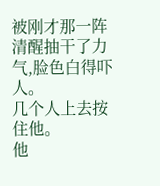被刚才那一阵清醒抽干了力气,脸色白得吓人。
几个人上去按住他。
他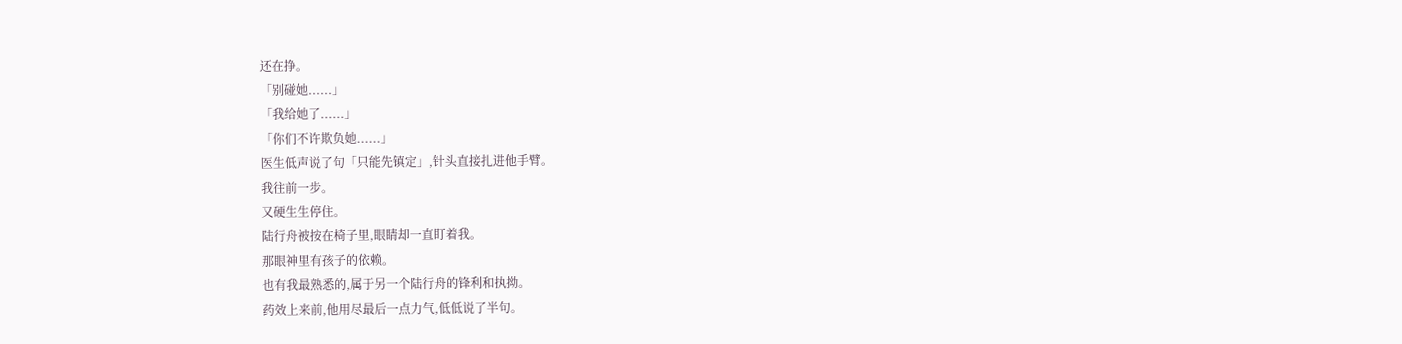还在挣。
「别碰她......」
「我给她了......」
「你们不许欺负她......」
医生低声说了句「只能先镇定」,针头直接扎进他手臂。
我往前一步。
又硬生生停住。
陆行舟被按在椅子里,眼睛却一直盯着我。
那眼神里有孩子的依赖。
也有我最熟悉的,属于另一个陆行舟的锋利和执拗。
药效上来前,他用尽最后一点力气,低低说了半句。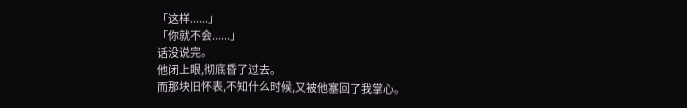「这样......」
「你就不会......」
话没说完。
他闭上眼,彻底昏了过去。
而那块旧怀表,不知什么时候,又被他塞回了我掌心。